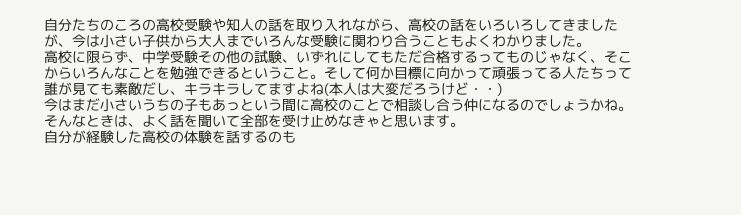自分たちのころの高校受験や知人の話を取り入れながら、高校の話をいろいろしてきましたが、今は小さい子供から大人までいろんな受験に関わり合うこともよくわかりました。
高校に限らず、中学受験その他の試験、いずれにしてもただ合格するってものじゃなく、そこからいろんなことを勉強できるということ。そして何か目標に向かって頑張ってる人たちって誰が見ても素敵だし、キラキラしてますよね(本人は大変だろうけど・・)
今はまだ小さいうちの子もあっという間に高校のことで相談し合う仲になるのでしょうかね。
そんなときは、よく話を聞いて全部を受け止めなきゃと思います。
自分が経験した高校の体験を話するのも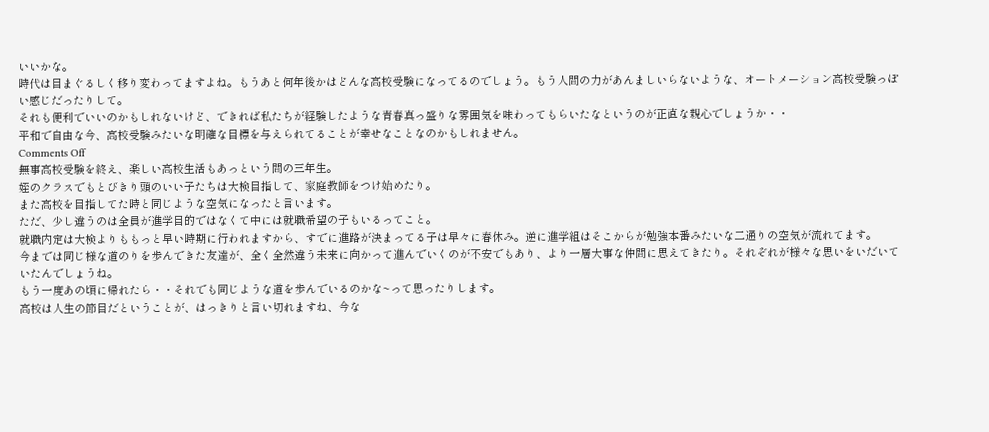いいかな。
時代は目まぐるしく移り変わってますよね。もうあと何年後かはどんな高校受験になってるのでしょう。もう人間の力があんましいらないような、オートメーション高校受験っぽい感じだったりして。
それも便利でいいのかもしれないけど、できれば私たちが経験したような青春真っ盛りな雰囲気を味わってもらいたなというのが正直な親心でしょうか・・
平和で自由な今、高校受験みたいな明確な目標を与えられてることが幸せなことなのかもしれません。
Comments Off
無事高校受験を終え、楽しい高校生活もあっという間の三年生。
姪のクラスでもとびきり頭のいい子たちは大検目指して、家庭教師をつけ始めたり。
また高校を目指してた時と同じような空気になったと言います。
ただ、少し違うのは全員が進学目的ではなくて中には就職希望の子もいるってこと。
就職内定は大検よりももっと早い時期に行われますから、すでに進路が決まってる子は早々に春休み。逆に進学組はそこからが勉強本番みたいな二通りの空気が流れてます。
今までは同じ様な道のりを歩んできた友達が、全く全然違う未来に向かって進んでいくのが不安でもあり、より一層大事な仲間に思えてきたり。それぞれが様々な思いをいだいていたんでしょうね。
もう一度あの頃に帰れたら・・それでも同じような道を歩んでいるのかな~って思ったりします。
高校は人生の節目だということが、はっきりと言い切れますね、今な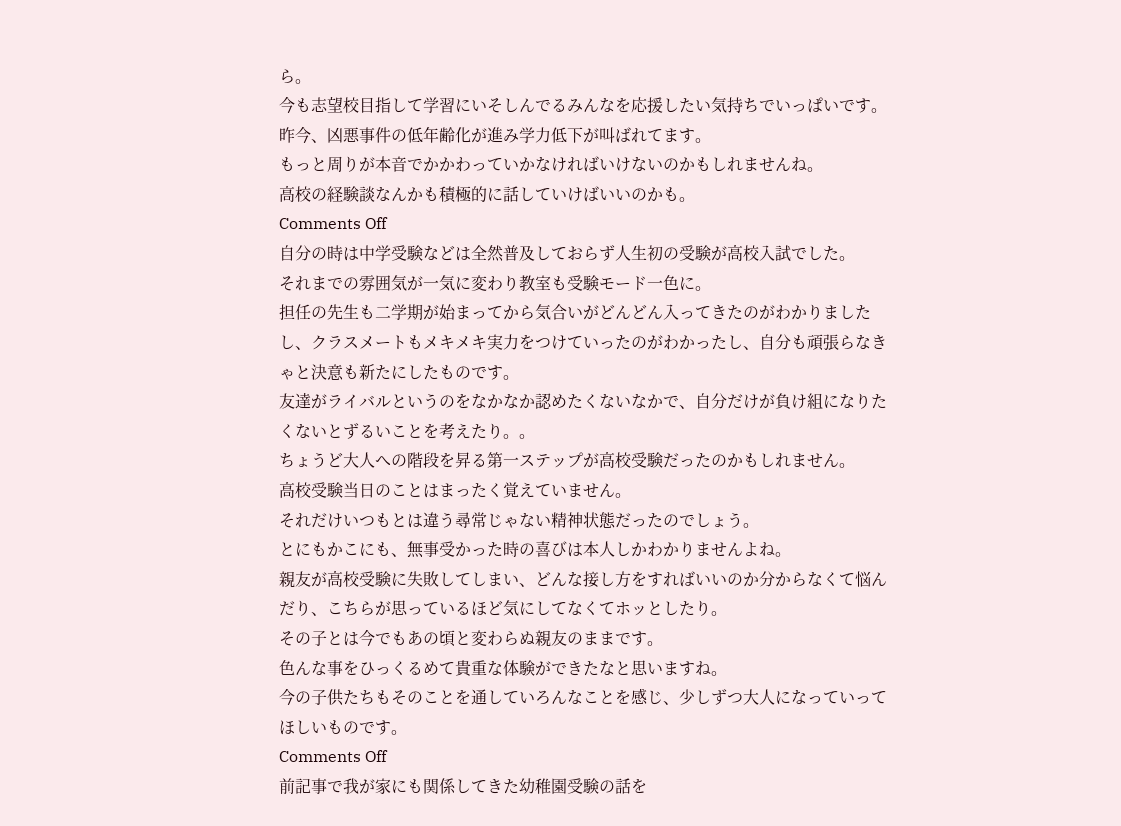ら。
今も志望校目指して学習にいそしんでるみんなを応援したい気持ちでいっぱいです。
昨今、凶悪事件の低年齢化が進み学力低下が叫ばれてます。
もっと周りが本音でかかわっていかなければいけないのかもしれませんね。
高校の経験談なんかも積極的に話していけばいいのかも。
Comments Off
自分の時は中学受験などは全然普及しておらず人生初の受験が高校入試でした。
それまでの雰囲気が一気に変わり教室も受験モード一色に。
担任の先生も二学期が始まってから気合いがどんどん入ってきたのがわかりましたし、クラスメートもメキメキ実力をつけていったのがわかったし、自分も頑張らなきゃと決意も新たにしたものです。
友達がライバルというのをなかなか認めたくないなかで、自分だけが負け組になりたくないとずるいことを考えたり。。
ちょうど大人への階段を昇る第一ステップが高校受験だったのかもしれません。
高校受験当日のことはまったく覚えていません。
それだけいつもとは違う尋常じゃない精神状態だったのでしょう。
とにもかこにも、無事受かった時の喜びは本人しかわかりませんよね。
親友が高校受験に失敗してしまい、どんな接し方をすればいいのか分からなくて悩んだり、こちらが思っているほど気にしてなくてホッとしたり。
その子とは今でもあの頃と変わらぬ親友のままです。
色んな事をひっくるめて貴重な体験ができたなと思いますね。
今の子供たちもそのことを通していろんなことを感じ、少しずつ大人になっていってほしいものです。
Comments Off
前記事で我が家にも関係してきた幼稚園受験の話を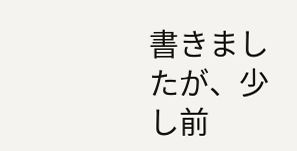書きましたが、少し前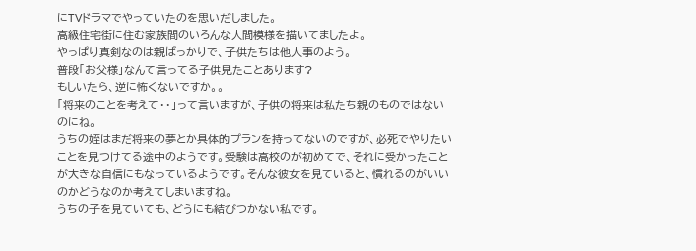にTVドラマでやっていたのを思いだしました。
高級住宅街に住む家族間のいろんな人間模様を描いてましたよ。
やっぱり真剣なのは親ばっかりで、子供たちは他人事のよう。
普段「お父様」なんて言ってる子供見たことあります?
もしいたら、逆に怖くないですか。。
「将来のことを考えて・・」って言いますが、子供の将来は私たち親のものではないのにね。
うちの姪はまだ将来の夢とか具体的プランを持ってないのですが、必死でやりたいことを見つけてる途中のようです。受験は高校のが初めてで、それに受かったことが大きな自信にもなっているようです。そんな彼女を見ていると、慣れるのがいいのかどうなのか考えてしまいますね。
うちの子を見ていても、どうにも結びつかない私です。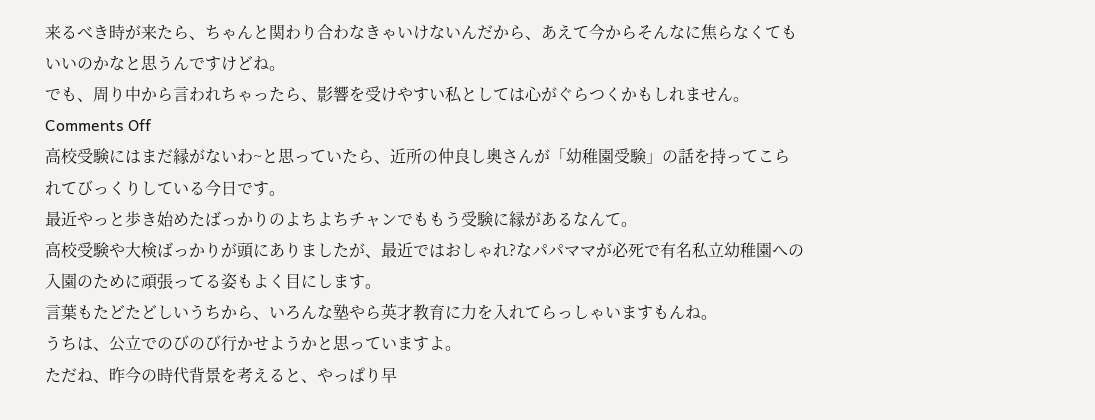来るべき時が来たら、ちゃんと関わり合わなきゃいけないんだから、あえて今からそんなに焦らなくてもいいのかなと思うんですけどね。
でも、周り中から言われちゃったら、影響を受けやすい私としては心がぐらつくかもしれません。
Comments Off
高校受験にはまだ縁がないわ~と思っていたら、近所の仲良し奥さんが「幼稚園受験」の話を持ってこられてびっくりしている今日です。
最近やっと歩き始めたばっかりのよちよちチャンでももう受験に縁があるなんて。
高校受験や大検ばっかりが頭にありましたが、最近ではおしゃれ?なパパママが必死で有名私立幼稚園への入園のために頑張ってる姿もよく目にします。
言葉もたどたどしいうちから、いろんな塾やら英才教育に力を入れてらっしゃいますもんね。
うちは、公立でのびのび行かせようかと思っていますよ。
ただね、昨今の時代背景を考えると、やっぱり早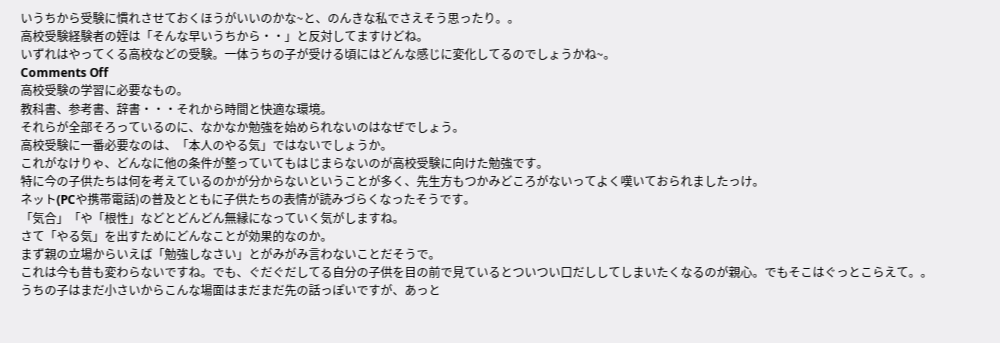いうちから受験に慣れさせておくほうがいいのかな~と、のんきな私でさえそう思ったり。。
高校受験経験者の姪は「そんな早いうちから・・」と反対してますけどね。
いずれはやってくる高校などの受験。一体うちの子が受ける頃にはどんな感じに変化してるのでしょうかね~。
Comments Off
高校受験の学習に必要なもの。
教科書、参考書、辞書・・・それから時間と快適な環境。
それらが全部そろっているのに、なかなか勉強を始められないのはなぜでしょう。
高校受験に一番必要なのは、「本人のやる気」ではないでしょうか。
これがなけりゃ、どんなに他の条件が整っていてもはじまらないのが高校受験に向けた勉強です。
特に今の子供たちは何を考えているのかが分からないということが多く、先生方もつかみどころがないってよく嘆いておられましたっけ。
ネット(PCや携帯電話)の普及とともに子供たちの表情が読みづらくなったそうです。
「気合」「や「根性」などとどんどん無縁になっていく気がしますね。
さて「やる気」を出すためにどんなことが効果的なのか。
まず親の立場からいえば「勉強しなさい」とがみがみ言わないことだそうで。
これは今も昔も変わらないですね。でも、ぐだぐだしてる自分の子供を目の前で見ているとついつい口だししてしまいたくなるのが親心。でもそこはぐっとこらえて。。
うちの子はまだ小さいからこんな場面はまだまだ先の話っぽいですが、あっと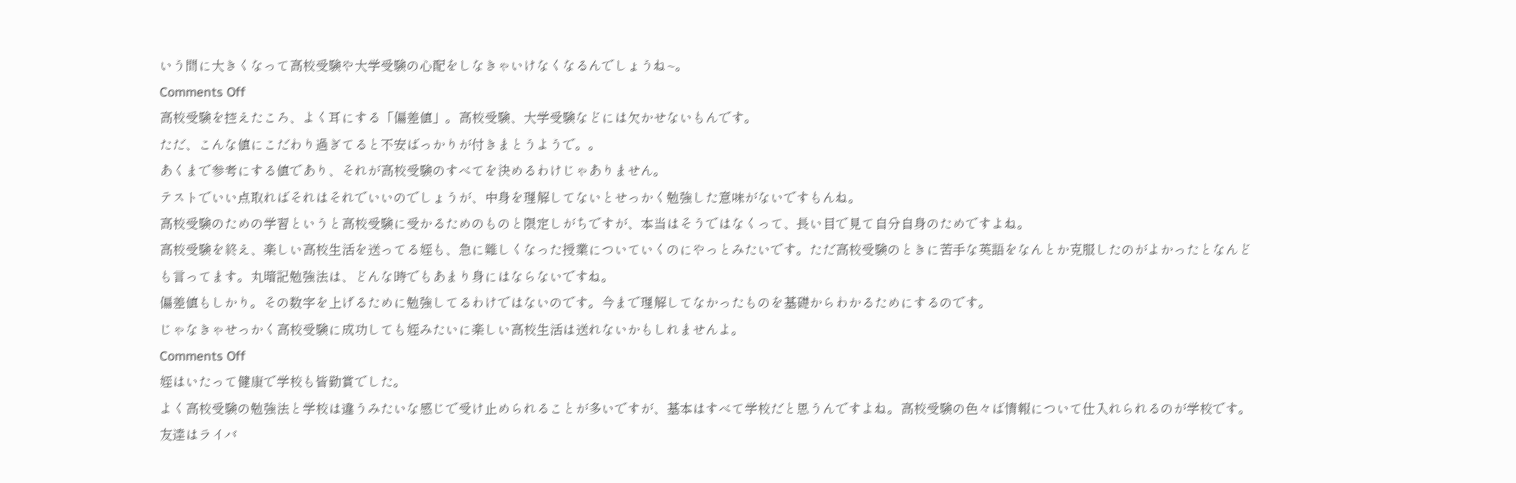いう間に大きくなって高校受験や大学受験の心配をしなきゃいけなくなるんでしょうね~。
Comments Off
高校受験を控えたころ、よく耳にする「偏差値」。高校受験、大学受験などには欠かせないもんです。
ただ、こんな値にこだわり過ぎてると不安ばっかりが付きまとうようで。。
あくまで参考にする値であり、それが高校受験のすべてを決めるわけじゃありません。
テストでいい点取ればそれはそれでいいのでしょうが、中身を理解してないとせっかく勉強した意味がないですもんね。
高校受験のための学習というと高校受験に受かるためのものと限定しがちですが、本当はそうではなくって、長い目で見て自分自身のためですよね。
高校受験を終え、楽しい高校生活を送ってる姪も、急に難しくなった授業についていくのにやっとみたいです。ただ高校受験のときに苦手な英語をなんとか克服したのがよかったとなんども言ってます。丸暗記勉強法は、どんな時でもあまり身にはならないですね。
偏差値もしかり。その数字を上げるために勉強してるわけではないのです。今まで理解してなかったものを基礎からわかるためにするのです。
じゃなきゃせっかく高校受験に成功しても姪みたいに楽しい高校生活は送れないかもしれませんよ。
Comments Off
姪はいたって健康で学校も皆勤賞でした。
よく高校受験の勉強法と学校は違うみたいな感じで受け止められることが多いですが、基本はすべて学校だと思うんですよね。高校受験の色々ば情報について仕入れられるのが学校です。
友達はライバ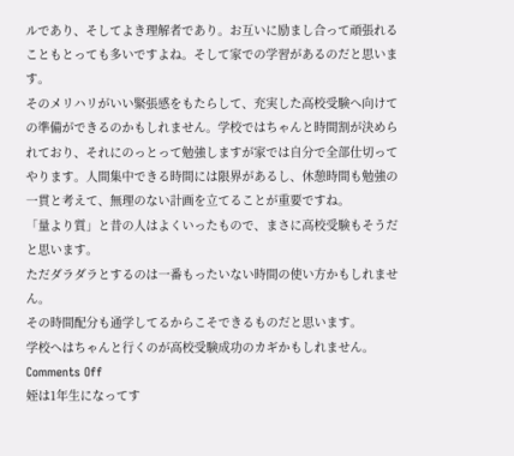ルであり、そしてよき理解者であり。お互いに励まし合って頑張れることもとっても多いですよね。そして家での学習があるのだと思います。
そのメリハリがいい緊張感をもたらして、充実した高校受験へ向けての準備ができるのかもしれません。学校ではちゃんと時間割が決められており、それにのっとって勉強しますが家では自分で全部仕切ってやります。人間集中できる時間には限界があるし、休憩時間も勉強の一貫と考えて、無理のない計画を立てることが重要ですね。
「量より質」と昔の人はよくいったもので、まさに高校受験もそうだと思います。
ただダラダラとするのは一番もったいない時間の使い方かもしれません。
その時間配分も通学してるからこそできるものだと思います。
学校へはちゃんと行くのが高校受験成功のカギかもしれません。
Comments Off
姪は1年生になってす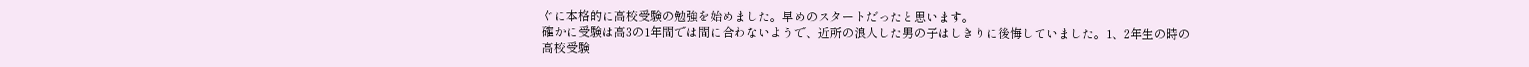ぐに本格的に高校受験の勉強を始めました。早めのスタートだったと思います。
確かに受験は高3の1年間では間に合わないようで、近所の浪人した男の子はしきりに後悔していました。1、2年生の時の高校受験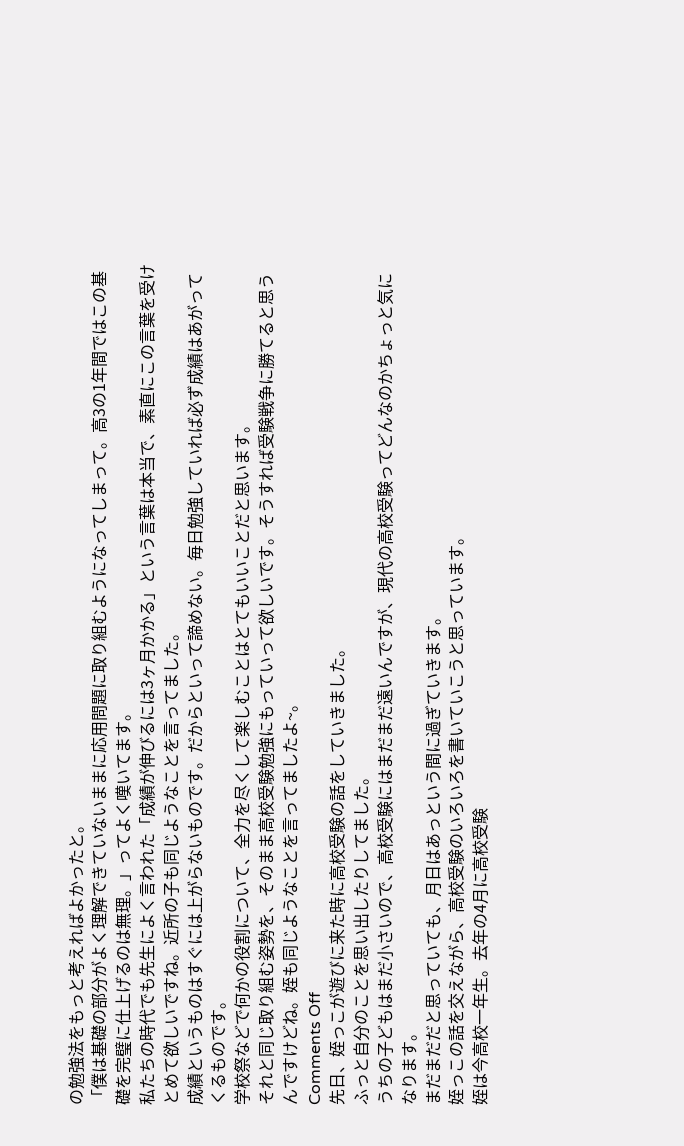の勉強法をもっと考えればよかったと。
「僕は基礎の部分がよく理解できていないままに応用問題に取り組むようになってしまって。高3の1年間ではこの基礎を完璧に仕上げるのは無理。」ってよく嘆いてます。
私たちの時代でも先生によく言われた「成績が伸びるには3ヶ月かかる」という言葉は本当で、素直にこの言葉を受けとめて欲しいですね。近所の子も同じようなことを言ってました。
成績というものはすぐには上がらないものです。だからといって諦めない。毎日勉強していれば必ず成績はあがってくるものです。
学校祭などで何かの役割について、全力を尽くして楽しむことはとてもいいことだと思います。
それと同じ取り組む姿勢を、そのまま高校受験勉強にもっていって欲しいです。そうすれば受験戦争に勝てると思うんですけどね。姪も同じようなことを言ってましたよ~。
Comments Off
先日、姪っこが遊びに来た時に高校受験の話をしていきました。
ふっと自分のことを思い出したりしてました。
うちの子どもはまだ小さいので、高校受験にはまだまだ遠いんですが、現代の高校受験ってどんなのかちょっと気になります。
まだまだだと思っていても、月日はあっという間に過ぎていきます。
姪っこの話を交えながら、高校受験のいろいろを書いていこうと思っています。
姪は今高校一年生。去年の4月に高校受験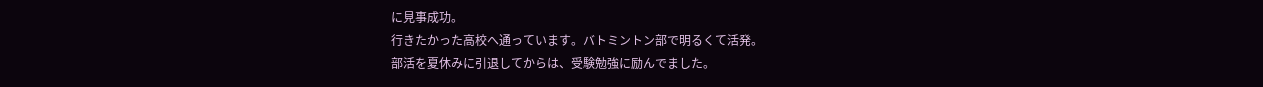に見事成功。
行きたかった高校へ通っています。バトミントン部で明るくて活発。
部活を夏休みに引退してからは、受験勉強に励んでました。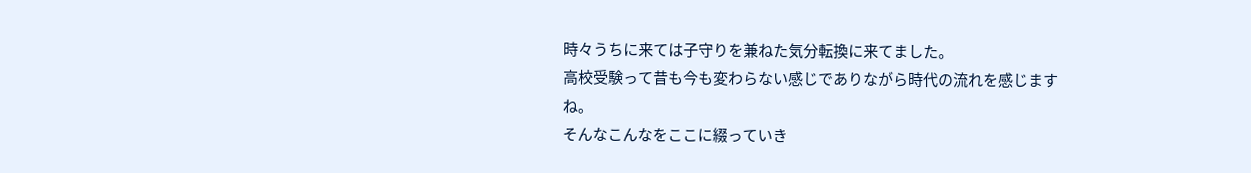時々うちに来ては子守りを兼ねた気分転換に来てました。
高校受験って昔も今も変わらない感じでありながら時代の流れを感じますね。
そんなこんなをここに綴っていき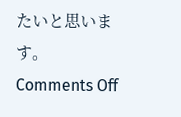たいと思います。
Comments Off